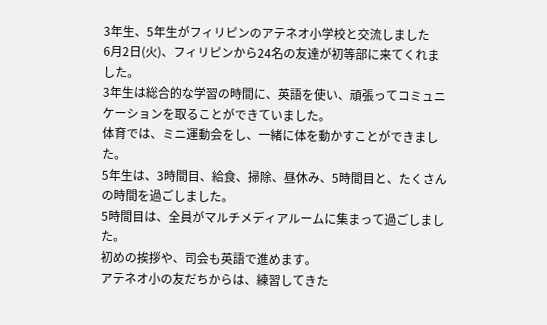3年生、5年生がフィリピンのアテネオ小学校と交流しました
6月2日(火)、フィリピンから24名の友達が初等部に来てくれました。
3年生は総合的な学習の時間に、英語を使い、頑張ってコミュニケーションを取ることができていました。
体育では、ミニ運動会をし、一緒に体を動かすことができました。
5年生は、3時間目、給食、掃除、昼休み、5時間目と、たくさんの時間を過ごしました。
5時間目は、全員がマルチメディアルームに集まって過ごしました。
初めの挨拶や、司会も英語で進めます。
アテネオ小の友だちからは、練習してきた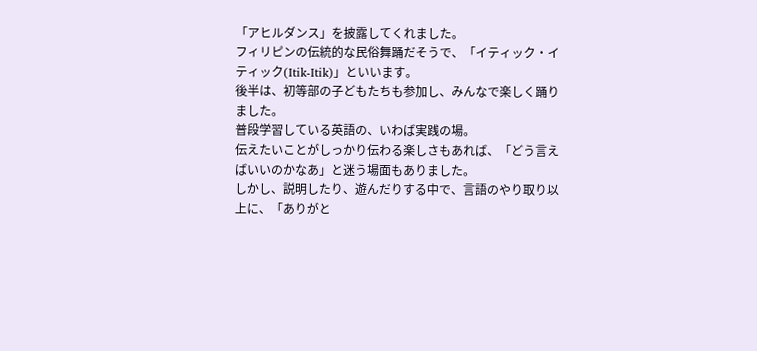「アヒルダンス」を披露してくれました。
フィリピンの伝統的な民俗舞踊だそうで、「イティック・イティック(Itik-Itik)」といいます。
後半は、初等部の子どもたちも参加し、みんなで楽しく踊りました。
普段学習している英語の、いわば実践の場。
伝えたいことがしっかり伝わる楽しさもあれば、「どう言えばいいのかなあ」と迷う場面もありました。
しかし、説明したり、遊んだりする中で、言語のやり取り以上に、「ありがと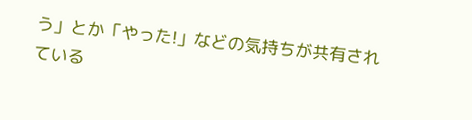う」とか「やった!」などの気持ちが共有されている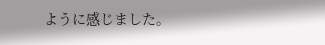ように感じました。